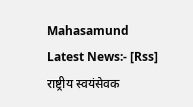Mahasamund Latest News:- [Rss] राष्ट्रीय स्वयंसेवक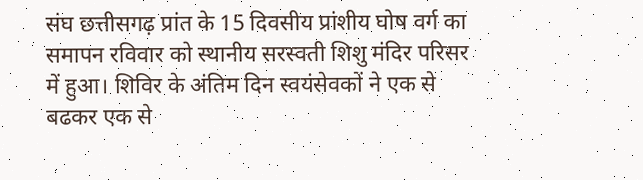संघ छत्तीसगढ़ प्रांत के 15 दिवसीय प्रांशीय घोष वर्ग का समापन रविवार को स्थानीय सरस्वती शिशु मंदिर परिसर में हुआ। शिविर के अंतिम दिन स्वयंसेवकों ने एक से बढकर एक से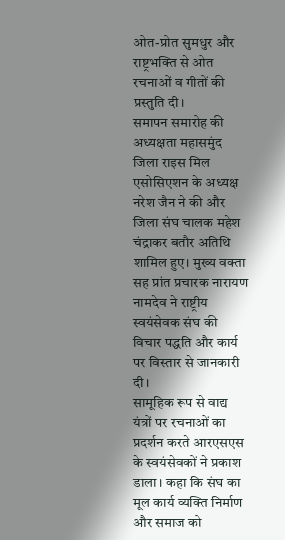ओत-प्रोत सुमधुर और राष्ट्रभक्ति से ओत रचनाओं व गीतों की प्रस्तुति दी।
समापन समारोह की अध्यक्षता महासमुंद जिला राइस मिल एसोसिएशन के अध्यक्ष नरेश जैन ने की और जिला संघ चालक महेश चंद्राकर बतौर अतिथि शामिल हुए। मुख्य वक्ता सह प्रांत प्रचारक नारायण नामदेव ने राष्ट्रीय स्वयंसेवक संघ की विचार पद्धति और कार्य पर विस्तार से जानकारी दी।
सामूहिक रूप से वाद्य यंत्रों पर रचनाओं का प्रदर्शन करते आरएसएस के स्वयंसेवकों ने प्रकाश डाला। कहा कि संघ का मूल कार्य व्यक्ति निर्माण और समाज को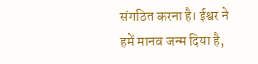संगठित करना है। ईश्वर ने हमें मानव जन्म दिया है,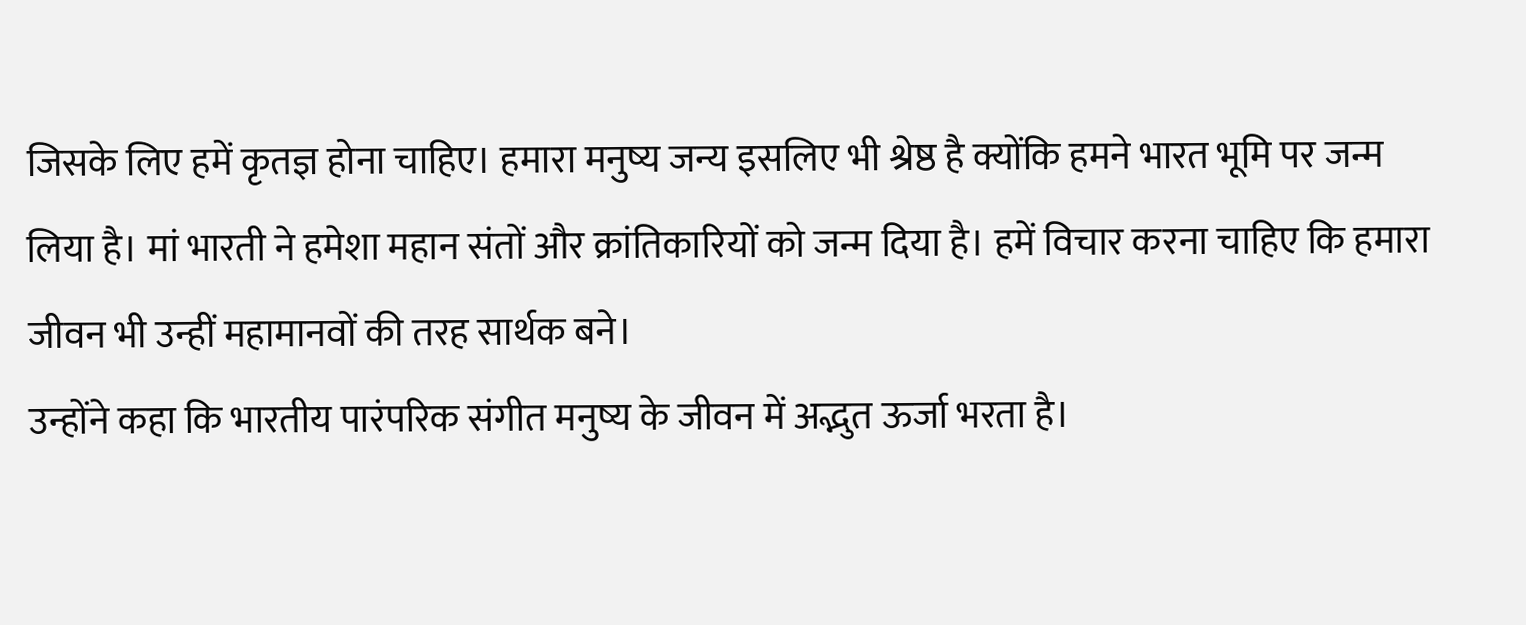जिसके लिए हमें कृतज्ञ होना चाहिए। हमारा मनुष्य जन्य इसलिए भी श्रेष्ठ है क्योंकि हमने भारत भूमि पर जन्म लिया है। मां भारती ने हमेशा महान संतों और क्रांतिकारियों को जन्म दिया है। हमें विचार करना चाहिए कि हमारा जीवन भी उन्हीं महामानवों की तरह सार्थक बने।
उन्होंने कहा कि भारतीय पारंपरिक संगीत मनुष्य के जीवन में अद्भुत ऊर्जा भरता है।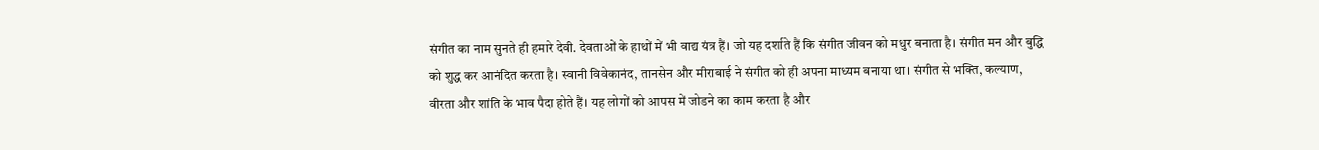संगीत का नाम सुनते ही हमारे देवी. देवताओं के हाथों में भी वाद्य यंत्र हैं। जो यह दर्शाते हैं कि संगीत जीवन को मधुर बनाता है। संगीत मन और बुद्धि को शुद्ध कर आनंदित करता है। स्वानी विवेकानंद, तानसेन और मीराबाई ने संगीत को ही अपना माध्यम बनाया था। संगीत से भक्ति, कल्याण, वीरता और शांति के भाव पैदा होते हैं। यह लोगों को आपस में जोडने का काम करता है और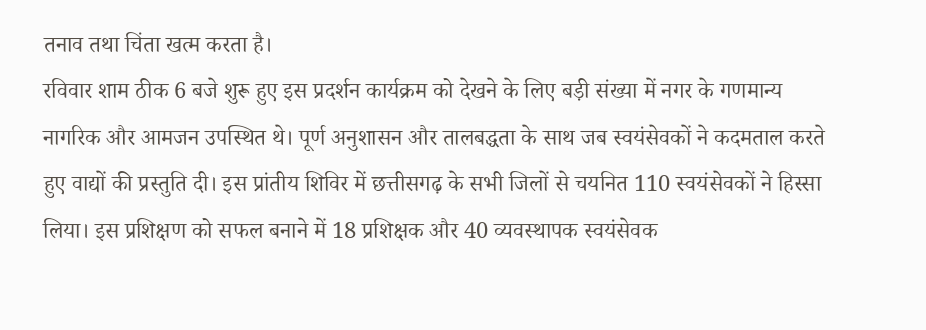तनाव तथा चिंता खत्म करता है।
रविवार शाम ठीक 6 बजे शुरू हुए इस प्रदर्शन कार्यक्रम को देखने के लिए बड़ी संख्या में नगर के गणमान्य नागरिक और आमजन उपस्थित थे। पूर्ण अनुशासन और तालबद्धता के साथ जब स्वयंसेवकों ने कदमताल करते हुए वाद्यों की प्रस्तुति दी। इस प्रांतीय शिविर में छत्तीसगढ़ के सभी जिलों से चयनित 110 स्वयंसेवकों ने हिस्सा लिया। इस प्रशिक्षण को सफल बनाने में 18 प्रशिक्षक और 40 व्यवस्थापक स्वयंसेवक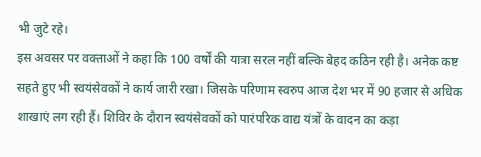भी जुटे रहे।
इस अवसर पर वक्ताओं ने कहा कि 100 वर्षों की यात्रा सरल नहीं बल्कि बेहद कठिन रही है। अनेक कष्ट सहते हुए भी स्वयंसेवकों ने कार्य जारी रखा। जिसके परिणाम स्वरुप आज देश भर में 90 हजार से अधिक शाखाएं लग रही हैं। शिविर के दौरान स्वयंसेवकों को पारंपरिक वाद्य यंत्रों के वादन का कड़ा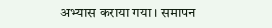अभ्यास कराया गया। समापन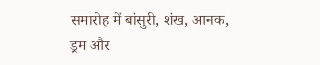समारोह में बांसुरी, शंख, आनक, ड्रम और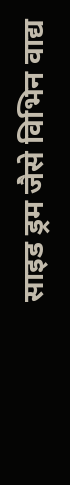साइड ड्रम जैसे विभिन वाद्य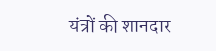यंत्रों की शानदार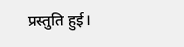प्रस्तुति हुई।